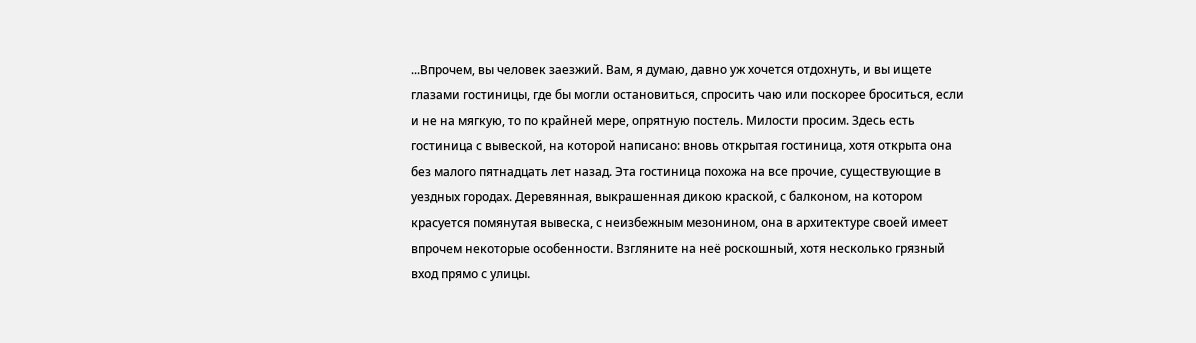...Впрочем, вы человек заезжий. Вам, я думаю, давно уж хочется отдохнуть, и вы ищете глазами гостиницы, где бы могли остановиться, спросить чаю или поскорее броситься, если и не на мягкую, то по крайней мере, опрятную постель. Милости просим. Здесь есть гостиница с вывеской, на которой написано: вновь открытая гостиница, хотя открыта она без малого пятнадцать лет назад. Эта гостиница похожа на все прочие, существующие в уездных городах. Деревянная, выкрашенная дикою краской, с балконом, на котором красуется помянутая вывеска, с неизбежным мезонином, она в архитектуре своей имеет впрочем некоторые особенности. Взгляните на неё роскошный, хотя несколько грязный вход прямо с улицы.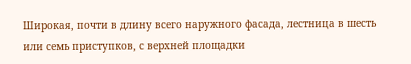Широкая, почти в длину всего наружного фасада, лестница в шесть или семь приступков, с верхней площадки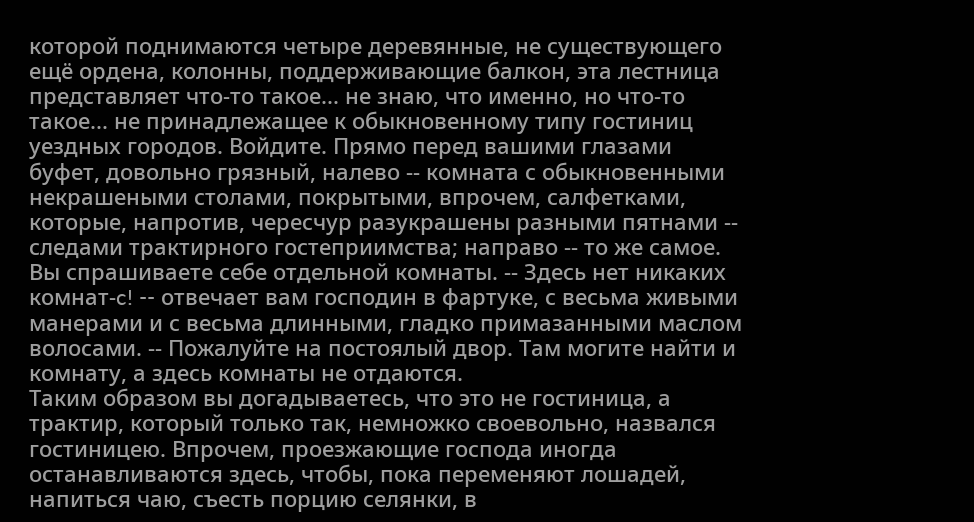которой поднимаются четыре деревянные, не существующего ещё ордена, колонны, поддерживающие балкон, эта лестница представляет что-то такое... не знаю, что именно, но что-то такое... не принадлежащее к обыкновенному типу гостиниц уездных городов. Войдите. Прямо перед вашими глазами буфет, довольно грязный, налево -- комната с обыкновенными некрашеными столами, покрытыми, впрочем, салфетками, которые, напротив, чересчур разукрашены разными пятнами -- следами трактирного гостеприимства; направо -- то же самое. Вы спрашиваете себе отдельной комнаты. -- Здесь нет никаких комнат-c! -- отвечает вам господин в фартуке, с весьма живыми манерами и с весьма длинными, гладко примазанными маслом волосами. -- Пожалуйте на постоялый двор. Там могите найти и комнату, а здесь комнаты не отдаются.
Таким образом вы догадываетесь, что это не гостиница, а трактир, который только так, немножко своевольно, назвался гостиницею. Впрочем, проезжающие господа иногда останавливаются здесь, чтобы, пока переменяют лошадей, напиться чаю, съесть порцию селянки, в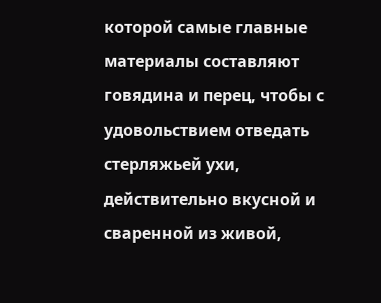которой самые главные материалы составляют говядина и перец, чтобы с удовольствием отведать стерляжьей ухи, действительно вкусной и сваренной из живой,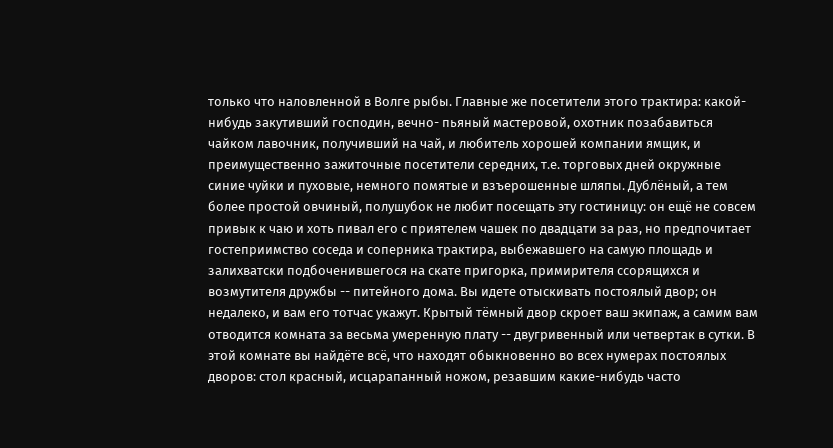только что наловленной в Волге рыбы. Главные же посетители этого трактира: какой-нибудь закутивший господин, вечно- пьяный мастеровой, охотник позабавиться чайком лавочник, получивший на чай, и любитель хорошей компании ямщик, и преимущественно зажиточные посетители середних, т.е. торговых дней окружные синие чуйки и пуховые, немного помятые и взъерошенные шляпы. Дублёный, а тем более простой овчиный, полушубок не любит посещать эту гостиницу: он ещё не совсем привык к чаю и хоть пивал его с приятелем чашек по двадцати за раз, но предпочитает гостеприимство соседа и соперника трактира, выбежавшего на самую площадь и залихватски подбоченившегося на скате пригорка, примирителя ссорящихся и возмутителя дружбы -- питейного дома. Вы идете отыскивать постоялый двор; он недалеко, и вам его тотчас укажут. Крытый тёмный двор скроет ваш экипаж, а самим вам отводится комната за весьма умеренную плату -- двугривенный или четвертак в сутки. В этой комнате вы найдёте всё, что находят обыкновенно во всех нумерах постоялых дворов: стол красный, исцарапанный ножом, резавшим какие-нибудь часто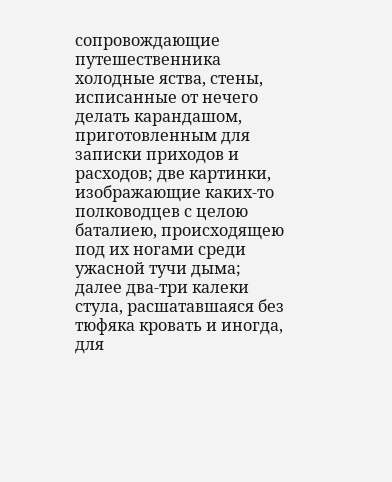сопровождающие путешественника холодные яства, стены, исписанные от нечего делать карандашом, приготовленным для записки приходов и расходов; две картинки, изображающие каких-то полководцев с целою баталиею, происходящею под их ногами среди ужасной тучи дыма; далее два-три калеки стула, расшатавшаяся без тюфяка кровать и иногда, для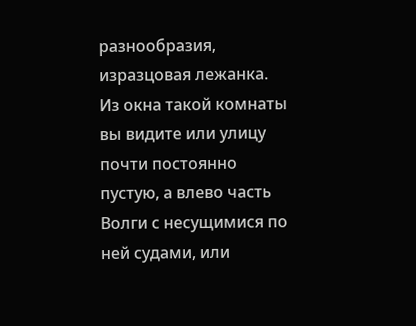разнообразия, изразцовая лежанка. Из окна такой комнаты вы видите или улицу почти постоянно пустую, а влево часть Волги с несущимися по ней судами, или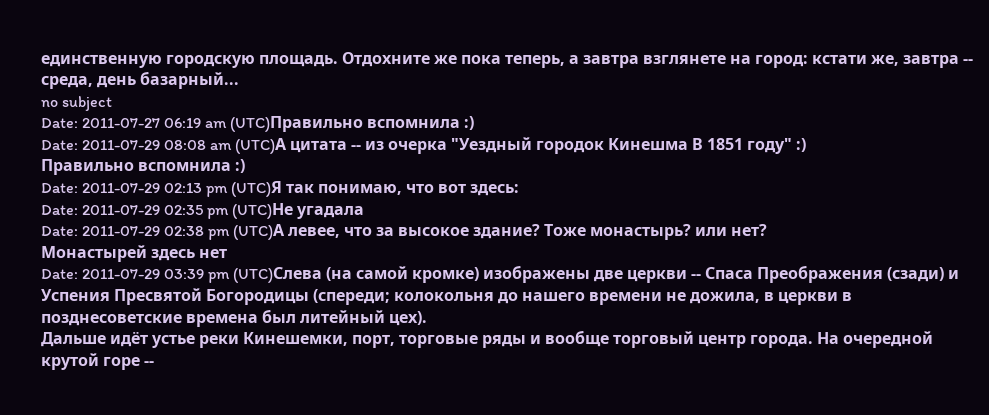единственную городскую площадь. Отдохните же пока теперь, а завтра взглянете на город: кстати же, завтра -- среда, день базарный...
no subject
Date: 2011-07-27 06:19 am (UTC)Правильно вспомнила :)
Date: 2011-07-29 08:08 am (UTC)А цитата -- из очерка "Уездный городок Кинешма В 1851 году" :)
Правильно вспомнила :)
Date: 2011-07-29 02:13 pm (UTC)Я так понимаю, что вот здесь:
Date: 2011-07-29 02:35 pm (UTC)Не угадала
Date: 2011-07-29 02:38 pm (UTC)А левее, что за высокое здание? Тоже монастырь? или нет?
Монастырей здесь нет
Date: 2011-07-29 03:39 pm (UTC)Слева (на самой кромке) изображены две церкви -- Спаса Преображения (сзади) и Успения Пресвятой Богородицы (спереди; колокольня до нашего времени не дожила, в церкви в позднесоветские времена был литейный цех).
Дальше идёт устье реки Кинешемки, порт, торговые ряды и вообще торговый центр города. На очередной крутой горе --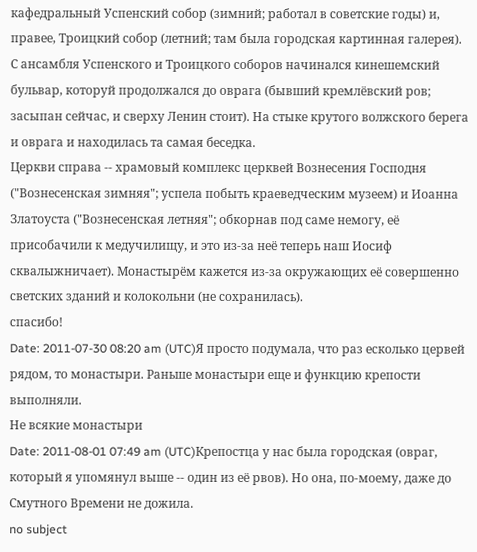кафедральный Успенский собор (зимний; работал в советские годы) и, правее, Троицкий собор (летний; там была городская картинная галерея).
С ансамбля Успенского и Троицкого соборов начинался кинешемский бульвар, которуй продолжался до оврага (бывший кремлёвский ров; засыпан сейчас, и сверху Ленин стоит). На стыке крутого волжского берега и оврага и находилась та самая беседка.
Церкви справа -- храмовый комплекс церквей Вознесения Господня ("Вознесенская зимняя"; успела побыть краеведческим музеем) и Иоанна Златоуста ("Вознесенская летняя"; обкорнав под саме немогу, её присобачили к медучилищу, и это из-за неё теперь наш Иосиф сквалыжничает). Монастырём кажется из-за окружающих её совершенно светских зданий и колокольни (не сохранилась).
спасибо!
Date: 2011-07-30 08:20 am (UTC)Я просто подумала, что раз есколько цервей рядом, то монастыри. Раньше монастыри еще и функцию крепости выполняли.
Не всякие монастыри
Date: 2011-08-01 07:49 am (UTC)Крепостца у нас была городская (овраг, который я упомянул выше -- один из её рвов). Но она, по-моему, даже до Смутного Времени не дожила.
no subject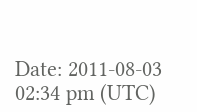Date: 2011-08-03 02:34 pm (UTC)